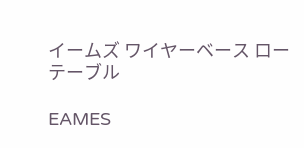イームズ ワイヤーベース ローテーブル

EAMES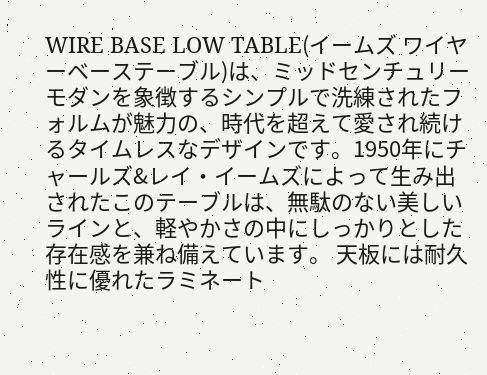WIRE BASE LOW TABLE(イームズ ワイヤーベーステーブル)は、ミッドセンチュリーモダンを象徴するシンプルで洗練されたフォルムが魅力の、時代を超えて愛され続けるタイムレスなデザインです。1950年にチャールズ&レイ・イームズによって生み出されたこのテーブルは、無駄のない美しいラインと、軽やかさの中にしっかりとした存在感を兼ね備えています。 天板には耐久性に優れたラミネート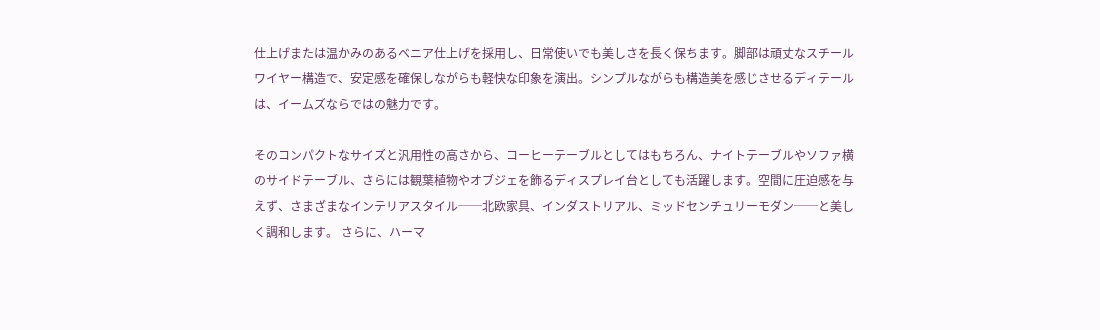仕上げまたは温かみのあるベニア仕上げを採用し、日常使いでも美しさを長く保ちます。脚部は頑丈なスチールワイヤー構造で、安定感を確保しながらも軽快な印象を演出。シンプルながらも構造美を感じさせるディテールは、イームズならではの魅力です。

そのコンパクトなサイズと汎用性の高さから、コーヒーテーブルとしてはもちろん、ナイトテーブルやソファ横のサイドテーブル、さらには観葉植物やオブジェを飾るディスプレイ台としても活躍します。空間に圧迫感を与えず、さまざまなインテリアスタイル──北欧家具、インダストリアル、ミッドセンチュリーモダン──と美しく調和します。 さらに、ハーマ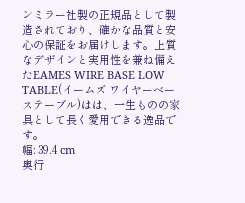ンミラー社製の正規品として製造されており、確かな品質と安心の保証をお届けします。上質なデザインと実用性を兼ね備えたEAMES WIRE BASE LOW TABLE(イームズ ワイヤーベーステーブル)はは、一生ものの家具として長く愛用できる逸品です。
幅: 39.4 cm
奥行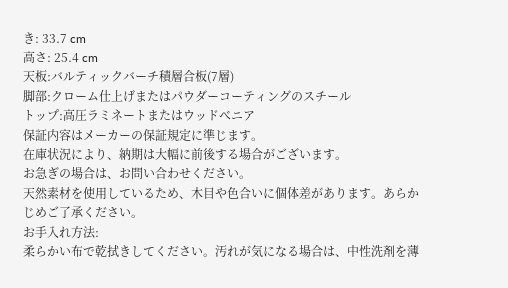き: 33.7 cm
高さ: 25.4 cm
天板:バルティックバーチ積層合板(7層)
脚部:クローム仕上げまたはパウダーコーティングのスチール
トップ:高圧ラミネートまたはウッドべニア
保証内容はメーカーの保証規定に準じます。
在庫状況により、納期は大幅に前後する場合がございます。
お急ぎの場合は、お問い合わせください。
天然素材を使用しているため、木目や色合いに個体差があります。あらかじめご了承ください。
お手入れ方法:
柔らかい布で乾拭きしてください。汚れが気になる場合は、中性洗剤を薄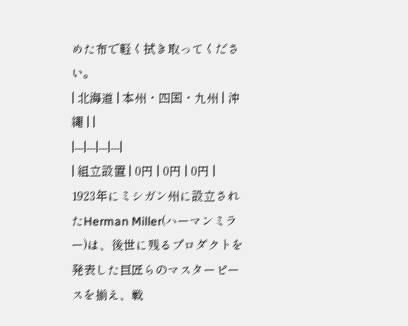めた布で軽く拭き取ってください。
| 北海道 | 本州・四国・九州 | 沖縄 | |
|---|---|---|---|
| 組立設置 | 0円 | 0円 | 0円 |
1923年にミシガン州に設立されたHerman Miller(ハーマンミラー)は、後世に残るプロダクトを発表した巨匠らのマスターピースを揃え、戦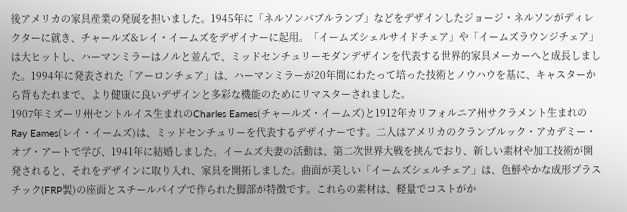後アメリカの家具産業の発展を担いました。1945年に「ネルソンバブルランプ」などをデザインしたジョージ・ネルソンがディレクターに就き、チャールズ&レイ・イームズをデザイナーに起用。「イームズシェルサイドチェア」や「イームズラウンジチェア」は大ヒットし、ハーマンミラーはノルと並んで、ミッドセンチュリーモダンデザインを代表する世界的家具メーカーへと成長しました。1994年に発表された「アーロンチェア」は、ハーマンミラーが20年間にわたって培った技術とノウハウを基に、キャスターから背もたれまで、より健康に良いデザインと多彩な機能のためにリマスターされました。
1907年ミズーリ州セントルイス生まれのCharles Eames(チャールズ・イームズ)と1912年カリフォルニア州サクラメント生まれのRay Eames(レイ・イームズ)は、ミッドセンチュリーを代表するデザイナーです。二人はアメリカのクランブルック・アカデミー・オブ・アートで学び、1941年に結婚しました。イームズ夫妻の活動は、第二次世界大戦を挟んでおり、新しい素材や加工技術が開発されると、それをデザインに取り入れ、家具を開拓しました。曲面が美しい「イームズシェルチェア」は、色鮮やかな成形プラスチック(FRP製)の座面とスチールパイプで作られた脚部が特徴です。これらの素材は、軽量でコストがか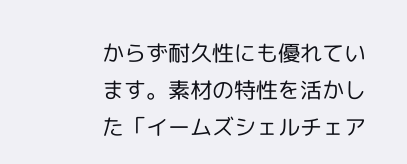からず耐久性にも優れています。素材の特性を活かした「イームズシェルチェア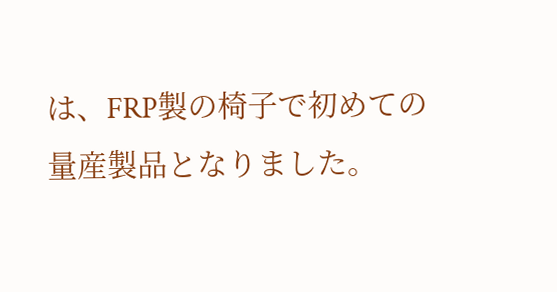は、FRP製の椅子で初めての量産製品となりました。